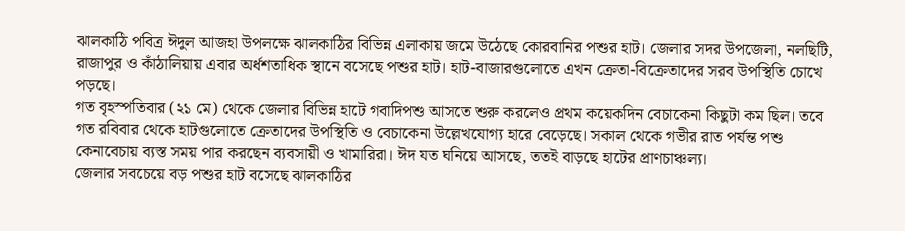ঝালকাঠি পবিত্র ঈদুল আজহা উপলক্ষে ঝালকাঠির বিভিন্ন এলাকায় জমে উঠেছে কোরবানির পশুর হাট। জেলার সদর উপজেলা, নলছিটি, রাজাপুর ও কাঁঠালিয়ায় এবার অর্ধশতাধিক স্থানে বসেছে পশুর হাট। হাট-বাজারগুলোতে এখন ক্রেতা-বিক্রেতাদের সরব উপস্থিতি চোখে পড়ছে।
গত বৃহস্পতিবার (২১ মে) থেকে জেলার বিভিন্ন হাটে গবাদিপশু আসতে শুরু করলেও প্রথম কয়েকদিন বেচাকেনা কিছুটা কম ছিল। তবে গত রবিবার থেকে হাটগুলোতে ক্রেতাদের উপস্থিতি ও বেচাকেনা উল্লেখযোগ্য হারে বেড়েছে। সকাল থেকে গভীর রাত পর্যন্ত পশু কেনাবেচায় ব্যস্ত সময় পার করছেন ব্যবসায়ী ও খামারিরা। ঈদ যত ঘনিয়ে আসছে, ততই বাড়ছে হাটের প্রাণচাঞ্চল্য।
জেলার সবচেয়ে বড় পশুর হাট বসেছে ঝালকাঠির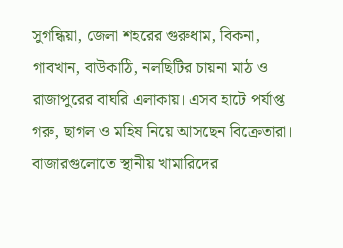সুগন্ধিয়া, জেলা শহরের গুরুধাম, বিকনা, গাবখান, বাউকাঠি, নলছিটির চায়না মাঠ ও রাজাপুরের বাঘরি এলাকায়। এসব হাটে পর্যাপ্ত গরু, ছাগল ও মহিষ নিয়ে আসছেন বিক্রেতারা। বাজারগুলোতে স্থানীয় খামারিদের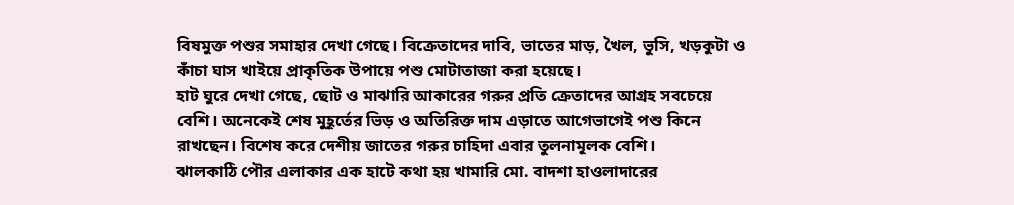বিষমুক্ত পশুর সমাহার দেখা গেছে। বিক্রেতাদের দাবি, ভাতের মাড়, খৈল, ভুসি, খড়কুটা ও কাঁচা ঘাস খাইয়ে প্রাকৃতিক উপায়ে পশু মোটাতাজা করা হয়েছে।
হাট ঘুরে দেখা গেছে, ছোট ও মাঝারি আকারের গরুর প্রতি ক্রেতাদের আগ্রহ সবচেয়ে বেশি। অনেকেই শেষ মুহূর্তের ভিড় ও অতিরিক্ত দাম এড়াতে আগেভাগেই পশু কিনে রাখছেন। বিশেষ করে দেশীয় জাতের গরুর চাহিদা এবার তুলনামূলক বেশি।
ঝালকাঠি পৌর এলাকার এক হাটে কথা হয় খামারি মো. বাদশা হাওলাদারের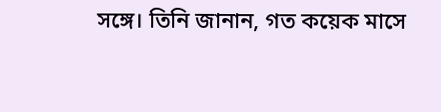সঙ্গে। তিনি জানান, গত কয়েক মাসে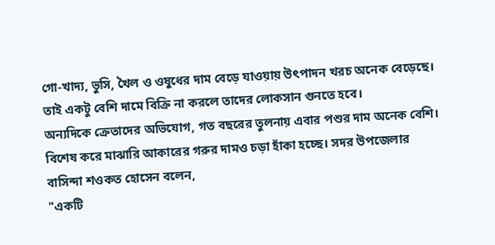গো-খাদ্য, ভুসি, খৈল ও ওষুধের দাম বেড়ে যাওয়ায় উৎপাদন খরচ অনেক বেড়েছে। তাই একটু বেশি দামে বিক্রি না করলে তাদের লোকসান গুনতে হবে।
অন্যদিকে ক্রেতাদের অভিযোগ, গত বছরের তুলনায় এবার পশুর দাম অনেক বেশি। বিশেষ করে মাঝারি আকারের গরুর দামও চড়া হাঁকা হচ্ছে। সদর উপজেলার বাসিন্দা শওকত হোসেন বলেন,
"একটি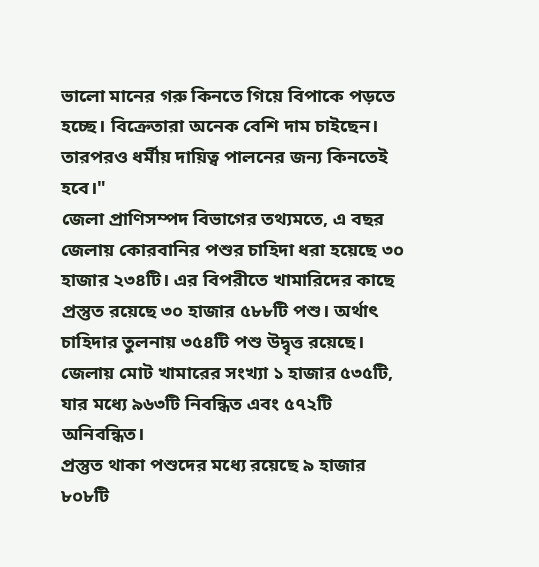ভালো মানের গরু কিনতে গিয়ে বিপাকে পড়তে হচ্ছে। বিক্রেতারা অনেক বেশি দাম চাইছেন। তারপরও ধর্মীয় দায়িত্ব পালনের জন্য কিনতেই হবে।"
জেলা প্রাণিসম্পদ বিভাগের তথ্যমতে, এ বছর জেলায় কোরবানির পশুর চাহিদা ধরা হয়েছে ৩০ হাজার ২৩৪টি। এর বিপরীতে খামারিদের কাছে প্রস্তুত রয়েছে ৩০ হাজার ৫৮৮টি পশু। অর্থাৎ চাহিদার তুলনায় ৩৫৪টি পশু উদ্বৃত্ত রয়েছে। জেলায় মোট খামারের সংখ্যা ১ হাজার ৫৩৫টি, যার মধ্যে ৯৬৩টি নিবন্ধিত এবং ৫৭২টি অনিবন্ধিত।
প্রস্তুত থাকা পশুদের মধ্যে রয়েছে ৯ হাজার ৮০৮টি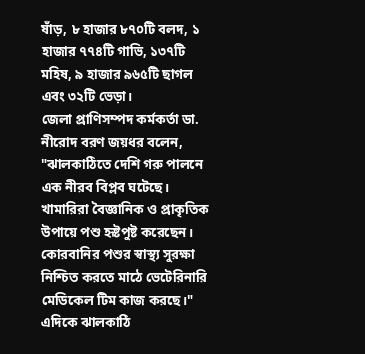ষাঁড়, ৮ হাজার ৮৭০টি বলদ, ১ হাজার ৭৭৪টি গাভি, ১৩৭টি মহিষ, ৯ হাজার ৯৬৫টি ছাগল এবং ৩২টি ভেড়া।
জেলা প্রাণিসম্পদ কর্মকর্তা ডা. নীরোদ বরণ জয়ধর বলেন,
"ঝালকাঠিতে দেশি গরু পালনে এক নীরব বিপ্লব ঘটেছে। খামারিরা বৈজ্ঞানিক ও প্রাকৃতিক উপায়ে পশু হৃষ্টপুষ্ট করেছেন। কোরবানির পশুর স্বাস্থ্য সুরক্ষা নিশ্চিত করতে মাঠে ভেটেরিনারি মেডিকেল টিম কাজ করছে।"
এদিকে ঝালকাঠি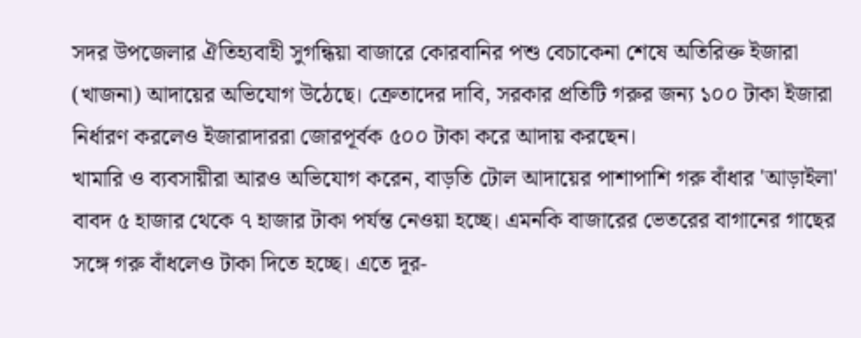সদর উপজেলার ঐতিহ্যবাহী সুগন্ধিয়া বাজারে কোরবানির পশু বেচাকেনা শেষে অতিরিক্ত ইজারা (খাজনা) আদায়ের অভিযোগ উঠেছে। ক্রেতাদের দাবি, সরকার প্রতিটি গরুর জন্য ১০০ টাকা ইজারা নির্ধারণ করলেও ইজারাদাররা জোরপূর্বক ৫০০ টাকা করে আদায় করছেন।
খামারি ও ব্যবসায়ীরা আরও অভিযোগ করেন, বাড়তি টোল আদায়ের পাশাপাশি গরু বাঁধার 'আড়াইলা' বাবদ ৫ হাজার থেকে ৭ হাজার টাকা পর্যন্ত নেওয়া হচ্ছে। এমনকি বাজারের ভেতরের বাগানের গাছের সঙ্গে গরু বাঁধলেও টাকা দিতে হচ্ছে। এতে দূর-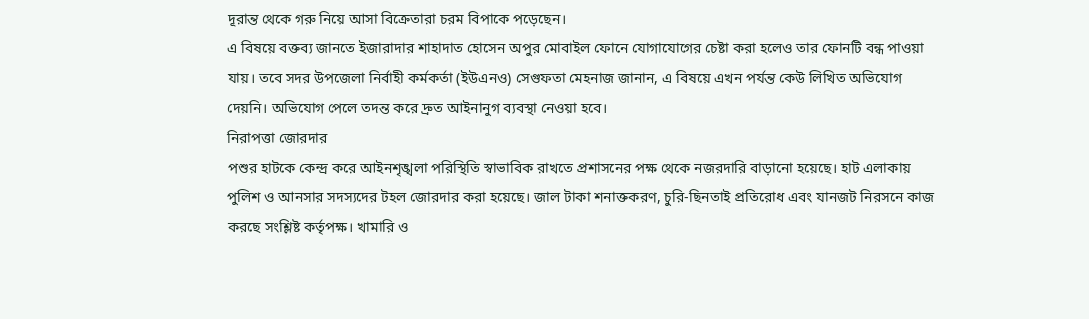দূরান্ত থেকে গরু নিয়ে আসা বিক্রেতারা চরম বিপাকে পড়েছেন।
এ বিষয়ে বক্তব্য জানতে ইজারাদার শাহাদাত হোসেন অপুর মোবাইল ফোনে যোগাযোগের চেষ্টা করা হলেও তার ফোনটি বন্ধ পাওয়া যায়। তবে সদর উপজেলা নির্বাহী কর্মকর্তা (ইউএনও) সেগুফতা মেহনাজ জানান, এ বিষয়ে এখন পর্যন্ত কেউ লিখিত অভিযোগ দেয়নি। অভিযোগ পেলে তদন্ত করে দ্রুত আইনানুগ ব্যবস্থা নেওয়া হবে।
নিরাপত্তা জোরদার
পশুর হাটকে কেন্দ্র করে আইনশৃঙ্খলা পরিস্থিতি স্বাভাবিক রাখতে প্রশাসনের পক্ষ থেকে নজরদারি বাড়ানো হয়েছে। হাট এলাকায় পুলিশ ও আনসার সদস্যদের টহল জোরদার করা হয়েছে। জাল টাকা শনাক্তকরণ, চুরি-ছিনতাই প্রতিরোধ এবং যানজট নিরসনে কাজ করছে সংশ্লিষ্ট কর্তৃপক্ষ। খামারি ও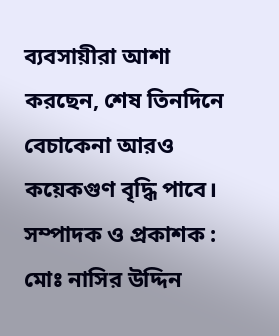ব্যবসায়ীরা আশা করছেন, শেষ তিনদিনে বেচাকেনা আরও কয়েকগুণ বৃদ্ধি পাবে।
সম্পাদক ও প্রকাশক : মোঃ নাসির উদ্দিন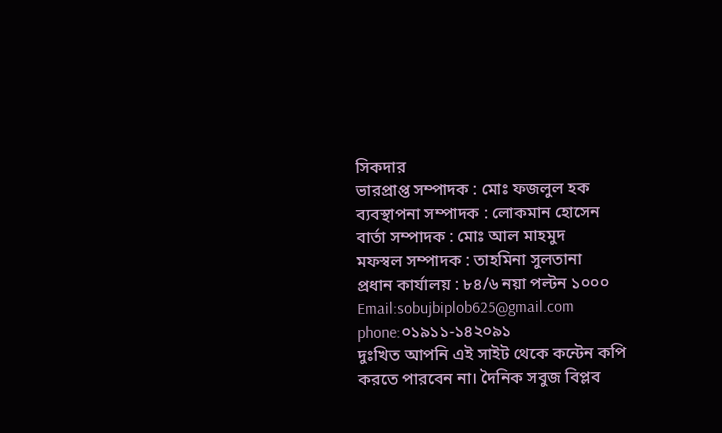সিকদার
ভারপ্রাপ্ত সম্পাদক : মোঃ ফজলুল হক
ব্যবস্থাপনা সম্পাদক : লোকমান হোসেন
বার্তা সম্পাদক : মোঃ আল মাহমুদ
মফস্বল সম্পাদক : তাহমিনা সুলতানা
প্রধান কার্যালয় : ৮৪/৬ নয়া পল্টন ১০০০
Email:sobujbiplob625@gmail.com
phone:০১৯১১-১৪২০৯১
দুঃখিত আপনি এই সাইট থেকে কন্টেন কপি করতে পারবেন না। দৈনিক সবুজ বিপ্লব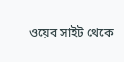ওয়েব সাইট থেকে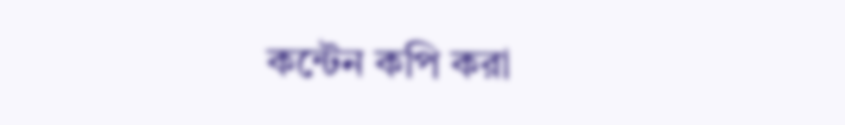কন্টেন কপি করা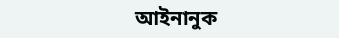আইনানুক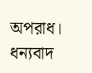অপরাধ। ধন্যবাদ